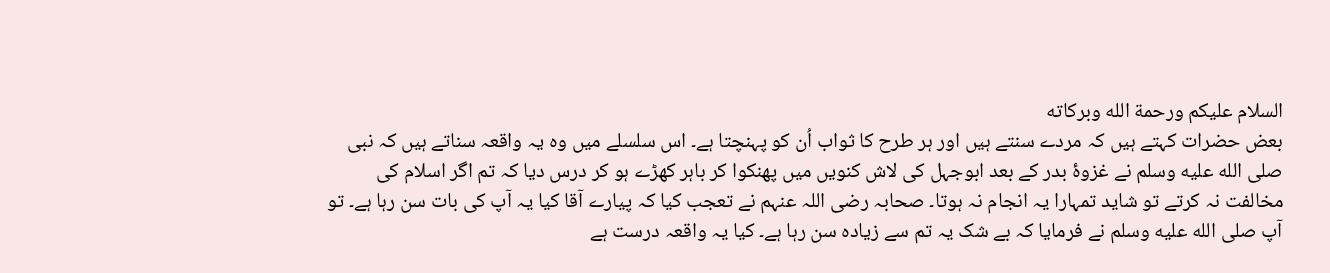السلام عليكم ورحمة الله وبركاته
بعض حضرات کہتے ہیں کہ مردے سنتے ہیں اور ہر طرح کا ثواب اُن کو پہنچتا ہے۔ اس سلسلے میں وہ یہ واقعہ سناتے ہیں کہ نبی صلى الله عليه وسلم نے غزوۂ بدر کے بعد ابوجہل کی لاش کنویں میں پھنکوا کر باہر کھڑے ہو کر درس دیا کہ تم اگر اسلام کی مخالفت نہ کرتے تو شاید تمہارا یہ انجام نہ ہوتا۔ صحابہ رضی اللہ عنہم نے تعجب کیا کہ پیارے آقا کیا یہ آپ کی بات سن رہا ہے۔ تو آپ صلى الله عليه وسلم نے فرمایا کہ بے شک یہ تم سے زیادہ سن رہا ہے۔ کیا یہ واقعہ درست ہے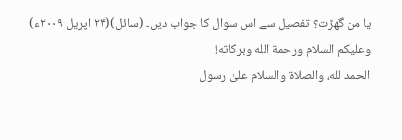یا من گھڑت؟ تفصیل سے اس سوال کا جواب دیں۔ (سائل)(۲۴ اپریل ۲۰۰۹ء)
وعلیکم السلام ورحمة الله وبرکاته!
الحمد لله، والصلاة والسلام علىٰ رسول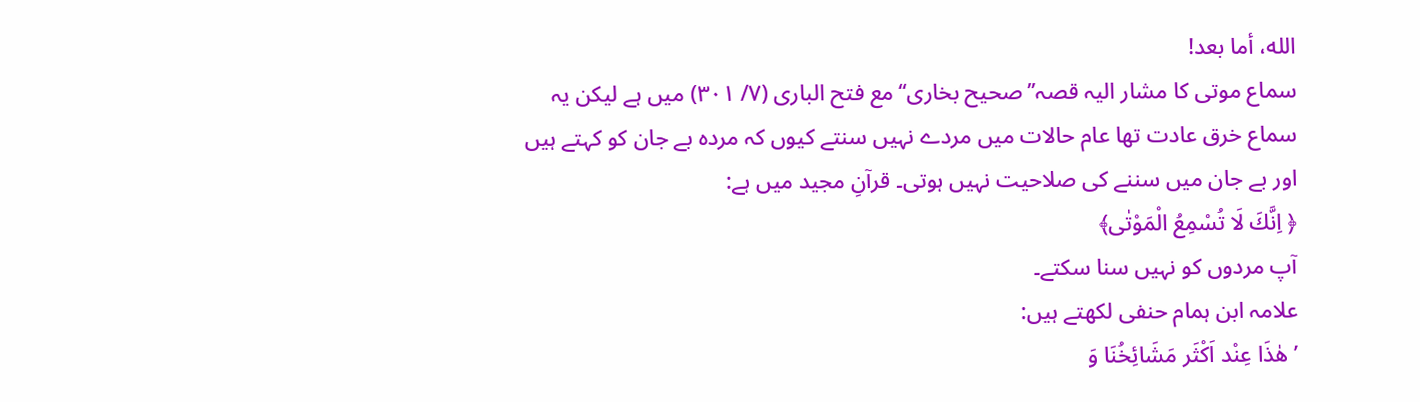الله، أما بعد!
سماع موتی کا مشار الیہ قصہ’’صحیح بخاری‘‘مع فتح الباری (۷/ ۳۰۱) میں ہے لیکن یہ سماع خرق عادت تھا عام حالات میں مردے نہیں سنتے کیوں کہ مردہ بے جان کو کہتے ہیں اور بے جان میں سننے کی صلاحیت نہیں ہوتی۔ قرآنِ مجید میں ہے:
﴿ اِنَّكَ لَا تُسْمِعُ الْمَوْتٰی﴾
آپ مردوں کو نہیں سنا سکتے۔
علامہ ابن ہمام حنفی لکھتے ہیں:
’ هٰذَا عِنْد اَکْثَر مَشَائِخُنَا وَ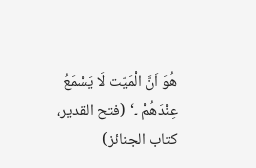هُوَ اَنَّ الْمَیّت لَا یَسْمَعُ عِنْدَهُمْ ۔‘ (فتح القدیر، کتاب الجنائز)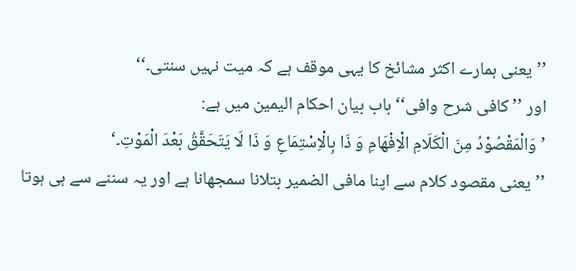’’یعنی ہمارے اکثر مشائخ کا یہی موقف ہے کہ میت نہیں سنتی۔‘‘
اور ’’کافی شرح وافی‘‘ باب بیان احکام الیمین میں ہے:
’ وَالْمَقْصُوْدُ مِنَ الْکَلَامِ الْاِفْهَامِ وَ ذَا بِالْاِسْتِمَاعِ وَ ذَا لَا یَتَحَقَّقُ بَعْدَ الْمَوْتِ۔‘
’’یعنی مقصود کلام سے اپنا مافی الضمیر بتلانا سمجھانا ہے اور یہ سننے سے ہی ہوتا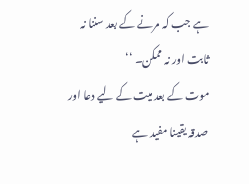ہے جب کہ مرنے کے بعد سننا نہ ثابت اور نہ ممکن۔ ‘‘
موت کے بعد میت کے لیے دعا اور صدقہ یقینا مفید ہے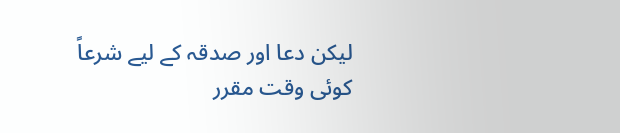لیکن دعا اور صدقہ کے لیے شرعاً کوئی وقت مقرر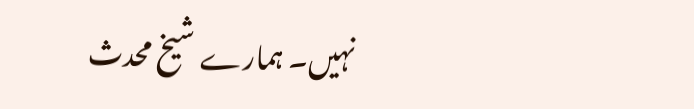نہیں۔ ہمارے شیخ محدث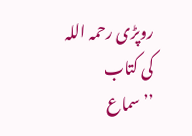روپڑی رحمہ اللہ کی کتاب ’’سماع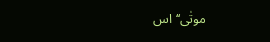موتٰی‘‘اس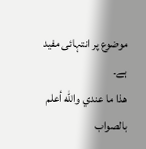موضوع پر انتہائی مفید ہے۔
ھذا ما عندي والله أعلم بالصواب